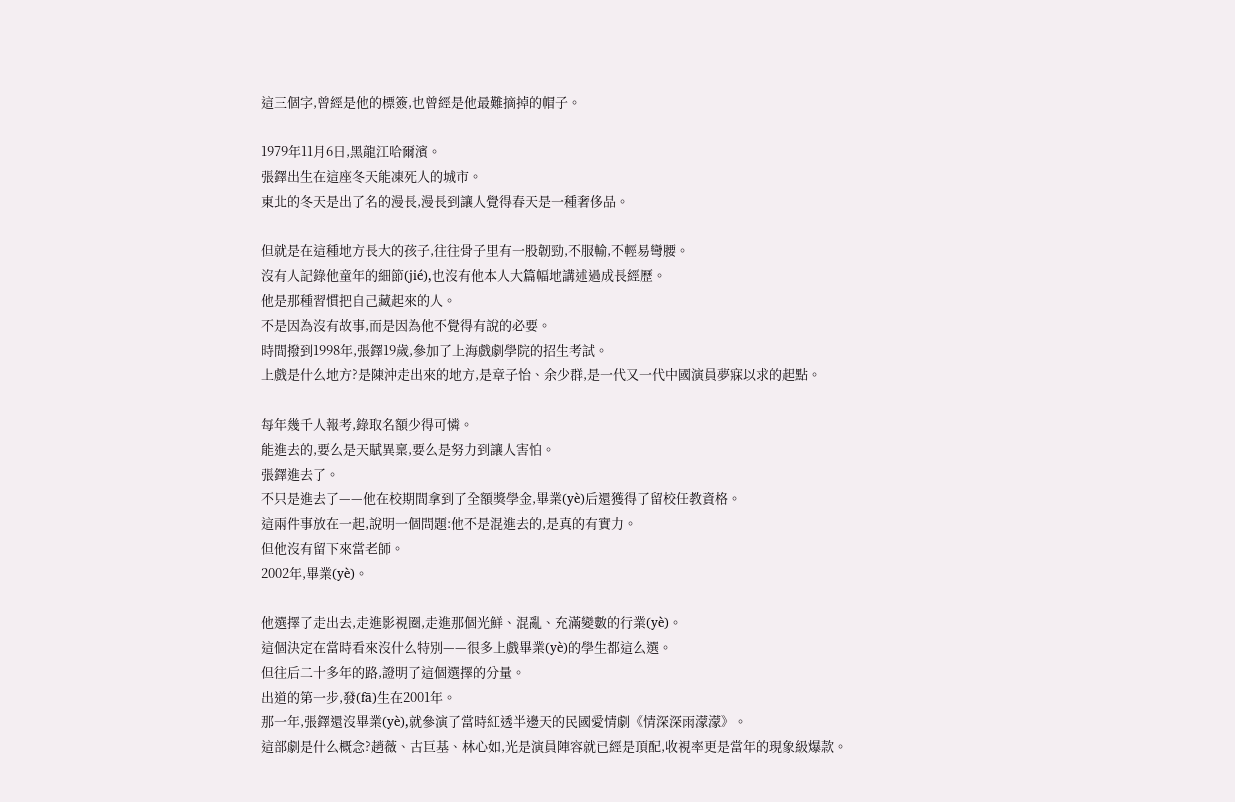這三個字,曾經是他的標簽,也曾經是他最難摘掉的帽子。

1979年11月6日,黑龍江哈爾濱。
張鐸出生在這座冬天能凍死人的城市。
東北的冬天是出了名的漫長,漫長到讓人覺得春天是一種奢侈品。

但就是在這種地方長大的孩子,往往骨子里有一股韌勁,不服輸,不輕易彎腰。
沒有人記錄他童年的細節(jié),也沒有他本人大篇幅地講述過成長經歷。
他是那種習慣把自己藏起來的人。
不是因為沒有故事,而是因為他不覺得有說的必要。
時間撥到1998年,張鐸19歲,參加了上海戲劇學院的招生考試。
上戲是什么地方?是陳沖走出來的地方,是章子怡、余少群,是一代又一代中國演員夢寐以求的起點。

每年幾千人報考,錄取名額少得可憐。
能進去的,要么是天賦異稟,要么是努力到讓人害怕。
張鐸進去了。
不只是進去了——他在校期間拿到了全額獎學金,畢業(yè)后還獲得了留校任教資格。
這兩件事放在一起,說明一個問題:他不是混進去的,是真的有實力。
但他沒有留下來當老師。
2002年,畢業(yè)。

他選擇了走出去,走進影視圈,走進那個光鮮、混亂、充滿變數的行業(yè)。
這個決定在當時看來沒什么特別——很多上戲畢業(yè)的學生都這么選。
但往后二十多年的路,證明了這個選擇的分量。
出道的第一步,發(fā)生在2001年。
那一年,張鐸還沒畢業(yè),就參演了當時紅透半邊天的民國愛情劇《情深深雨濛濛》。
這部劇是什么概念?趙薇、古巨基、林心如,光是演員陣容就已經是頂配,收視率更是當年的現象級爆款。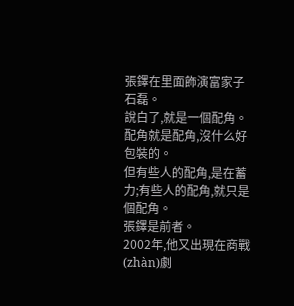張鐸在里面飾演富家子石磊。
說白了,就是一個配角。
配角就是配角,沒什么好包裝的。
但有些人的配角,是在蓄力;有些人的配角,就只是個配角。
張鐸是前者。
2002年,他又出現在商戰(zhàn)劇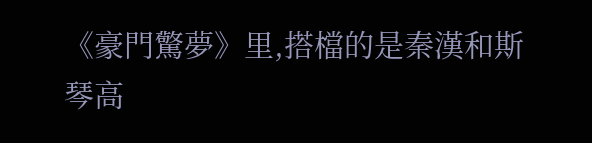《豪門驚夢》里,搭檔的是秦漢和斯琴高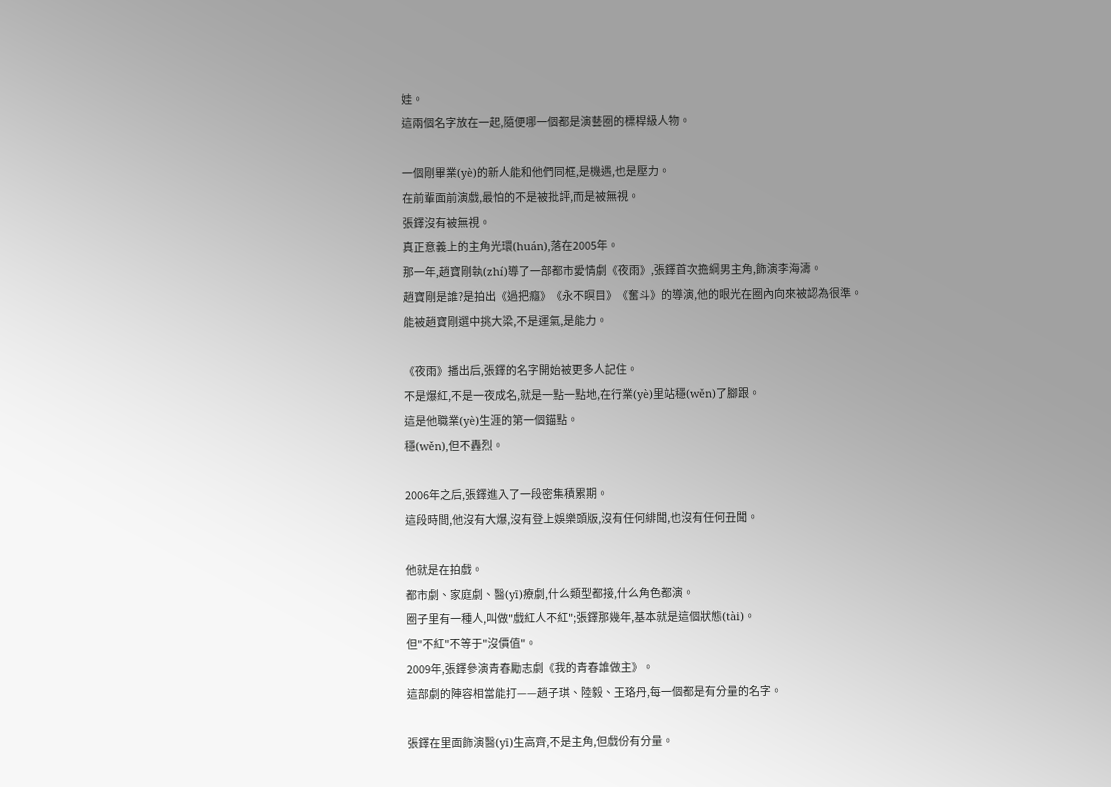娃。
這兩個名字放在一起,隨便哪一個都是演藝圈的標桿級人物。

一個剛畢業(yè)的新人能和他們同框,是機遇,也是壓力。
在前輩面前演戲,最怕的不是被批評,而是被無視。
張鐸沒有被無視。
真正意義上的主角光環(huán),落在2005年。
那一年,趙寶剛執(zhí)導了一部都市愛情劇《夜雨》,張鐸首次擔綱男主角,飾演李海濤。
趙寶剛是誰?是拍出《過把癮》《永不瞑目》《奮斗》的導演,他的眼光在圈內向來被認為很準。
能被趙寶剛選中挑大梁,不是運氣,是能力。

《夜雨》播出后,張鐸的名字開始被更多人記住。
不是爆紅,不是一夜成名,就是一點一點地,在行業(yè)里站穩(wěn)了腳跟。
這是他職業(yè)生涯的第一個錨點。
穩(wěn),但不轟烈。

2006年之后,張鐸進入了一段密集積累期。
這段時間,他沒有大爆,沒有登上娛樂頭版,沒有任何緋聞,也沒有任何丑聞。

他就是在拍戲。
都市劇、家庭劇、醫(yī)療劇,什么類型都接,什么角色都演。
圈子里有一種人,叫做"戲紅人不紅";張鐸那幾年,基本就是這個狀態(tài)。
但"不紅"不等于"沒價值"。
2009年,張鐸參演青春勵志劇《我的青春誰做主》。
這部劇的陣容相當能打——趙子琪、陸毅、王珞丹,每一個都是有分量的名字。

張鐸在里面飾演醫(yī)生高齊,不是主角,但戲份有分量。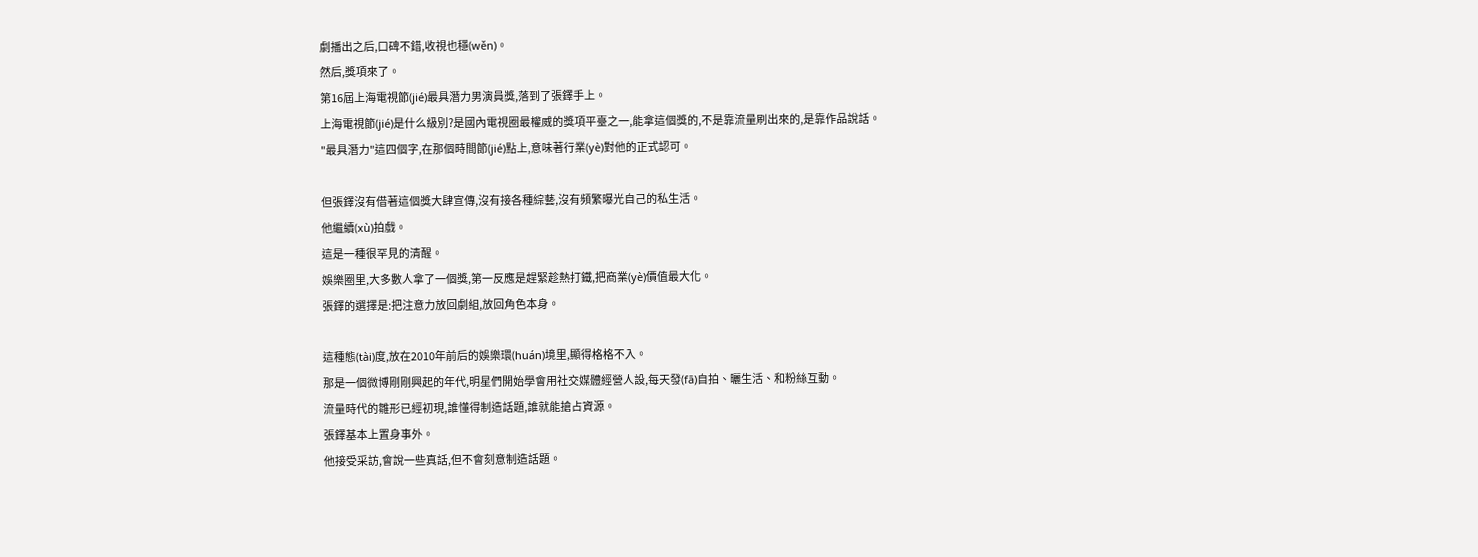劇播出之后,口碑不錯,收視也穩(wěn)。
然后,獎項來了。
第16屆上海電視節(jié)最具潛力男演員獎,落到了張鐸手上。
上海電視節(jié)是什么級別?是國內電視圈最權威的獎項平臺之一,能拿這個獎的,不是靠流量刷出來的,是靠作品說話。
"最具潛力"這四個字,在那個時間節(jié)點上,意味著行業(yè)對他的正式認可。

但張鐸沒有借著這個獎大肆宣傳,沒有接各種綜藝,沒有頻繁曝光自己的私生活。
他繼續(xù)拍戲。
這是一種很罕見的清醒。
娛樂圈里,大多數人拿了一個獎,第一反應是趕緊趁熱打鐵,把商業(yè)價值最大化。
張鐸的選擇是:把注意力放回劇組,放回角色本身。

這種態(tài)度,放在2010年前后的娛樂環(huán)境里,顯得格格不入。
那是一個微博剛剛興起的年代,明星們開始學會用社交媒體經營人設,每天發(fā)自拍、曬生活、和粉絲互動。
流量時代的雛形已經初現,誰懂得制造話題,誰就能搶占資源。
張鐸基本上置身事外。
他接受采訪,會說一些真話,但不會刻意制造話題。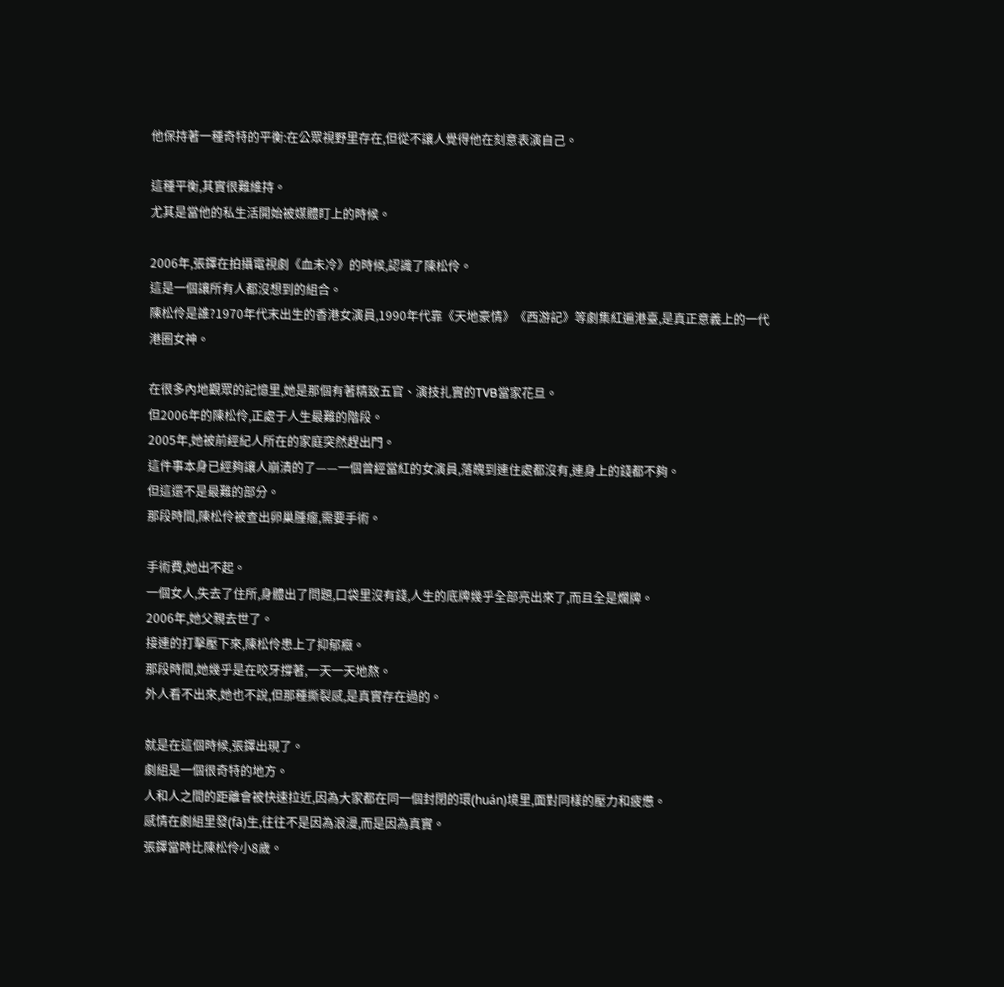他保持著一種奇特的平衡:在公眾視野里存在,但從不讓人覺得他在刻意表演自己。

這種平衡,其實很難維持。
尤其是當他的私生活開始被媒體盯上的時候。

2006年,張鐸在拍攝電視劇《血未冷》的時候,認識了陳松伶。
這是一個讓所有人都沒想到的組合。
陳松伶是誰?1970年代末出生的香港女演員,1990年代靠《天地豪情》《西游記》等劇集紅遍港臺,是真正意義上的一代港圈女神。

在很多內地觀眾的記憶里,她是那個有著精致五官、演技扎實的TVB當家花旦。
但2006年的陳松伶,正處于人生最難的階段。
2005年,她被前經紀人所在的家庭突然趕出門。
這件事本身已經夠讓人崩潰的了——一個曾經當紅的女演員,落魄到連住處都沒有,連身上的錢都不夠。
但這還不是最難的部分。
那段時間,陳松伶被查出卵巢腫瘤,需要手術。

手術費,她出不起。
一個女人,失去了住所,身體出了問題,口袋里沒有錢,人生的底牌幾乎全部亮出來了,而且全是爛牌。
2006年,她父親去世了。
接連的打擊壓下來,陳松伶患上了抑郁癥。
那段時間,她幾乎是在咬牙撐著,一天一天地熬。
外人看不出來,她也不說,但那種撕裂感,是真實存在過的。

就是在這個時候,張鐸出現了。
劇組是一個很奇特的地方。
人和人之間的距離會被快速拉近,因為大家都在同一個封閉的環(huán)境里,面對同樣的壓力和疲憊。
感情在劇組里發(fā)生,往往不是因為浪漫,而是因為真實。
張鐸當時比陳松伶小8歲。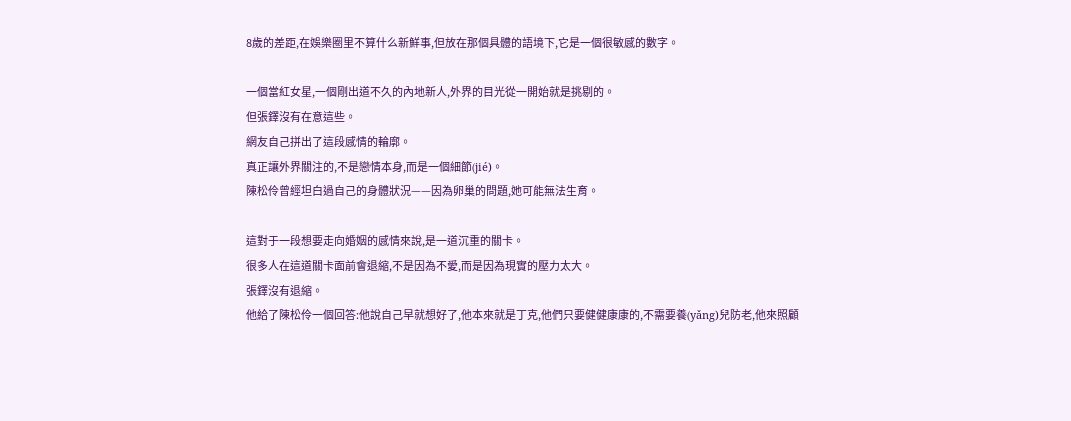8歲的差距,在娛樂圈里不算什么新鮮事,但放在那個具體的語境下,它是一個很敏感的數字。

一個當紅女星,一個剛出道不久的內地新人,外界的目光從一開始就是挑剔的。
但張鐸沒有在意這些。
網友自己拼出了這段感情的輪廓。
真正讓外界關注的,不是戀情本身,而是一個細節(jié)。
陳松伶曾經坦白過自己的身體狀況——因為卵巢的問題,她可能無法生育。

這對于一段想要走向婚姻的感情來說,是一道沉重的關卡。
很多人在這道關卡面前會退縮,不是因為不愛,而是因為現實的壓力太大。
張鐸沒有退縮。
他給了陳松伶一個回答:他說自己早就想好了,他本來就是丁克,他們只要健健康康的,不需要養(yǎng)兒防老,他來照顧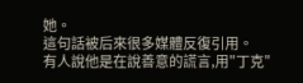她。
這句話被后來很多媒體反復引用。
有人說他是在說善意的謊言,用"丁克"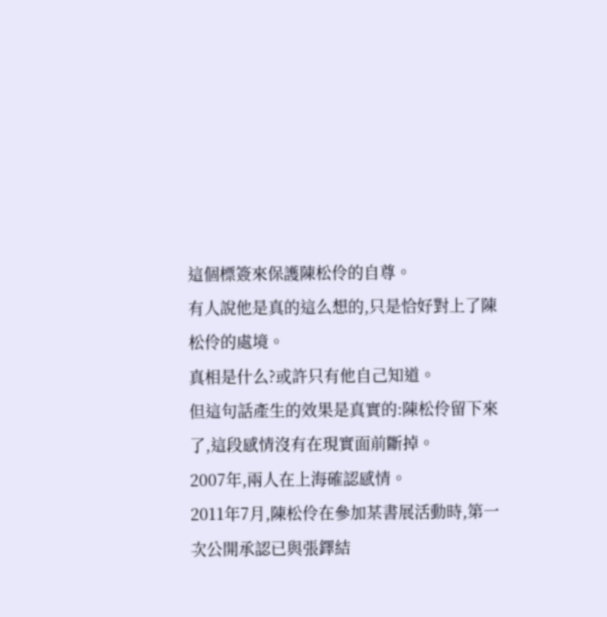這個標簽來保護陳松伶的自尊。
有人說他是真的這么想的,只是恰好對上了陳松伶的處境。
真相是什么?或許只有他自己知道。
但這句話產生的效果是真實的:陳松伶留下來了,這段感情沒有在現實面前斷掉。
2007年,兩人在上海確認感情。
2011年7月,陳松伶在參加某書展活動時,第一次公開承認已與張鐸結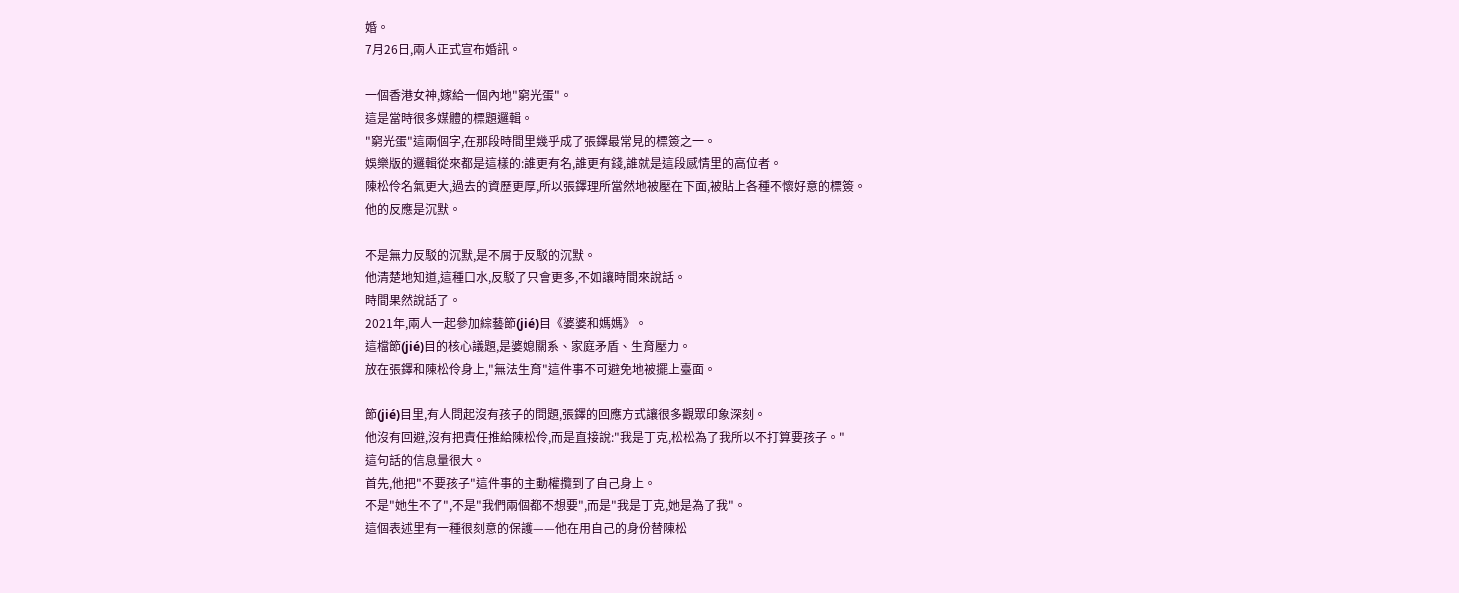婚。
7月26日,兩人正式宣布婚訊。

一個香港女神,嫁給一個內地"窮光蛋"。
這是當時很多媒體的標題邏輯。
"窮光蛋"這兩個字,在那段時間里幾乎成了張鐸最常見的標簽之一。
娛樂版的邏輯從來都是這樣的:誰更有名,誰更有錢,誰就是這段感情里的高位者。
陳松伶名氣更大,過去的資歷更厚,所以張鐸理所當然地被壓在下面,被貼上各種不懷好意的標簽。
他的反應是沉默。

不是無力反駁的沉默,是不屑于反駁的沉默。
他清楚地知道,這種口水,反駁了只會更多,不如讓時間來說話。
時間果然說話了。
2021年,兩人一起參加綜藝節(jié)目《婆婆和媽媽》。
這檔節(jié)目的核心議題,是婆媳關系、家庭矛盾、生育壓力。
放在張鐸和陳松伶身上,"無法生育"這件事不可避免地被擺上臺面。

節(jié)目里,有人問起沒有孩子的問題,張鐸的回應方式讓很多觀眾印象深刻。
他沒有回避,沒有把責任推給陳松伶,而是直接說:"我是丁克,松松為了我所以不打算要孩子。"
這句話的信息量很大。
首先,他把"不要孩子"這件事的主動權攬到了自己身上。
不是"她生不了",不是"我們兩個都不想要",而是"我是丁克,她是為了我"。
這個表述里有一種很刻意的保護——他在用自己的身份替陳松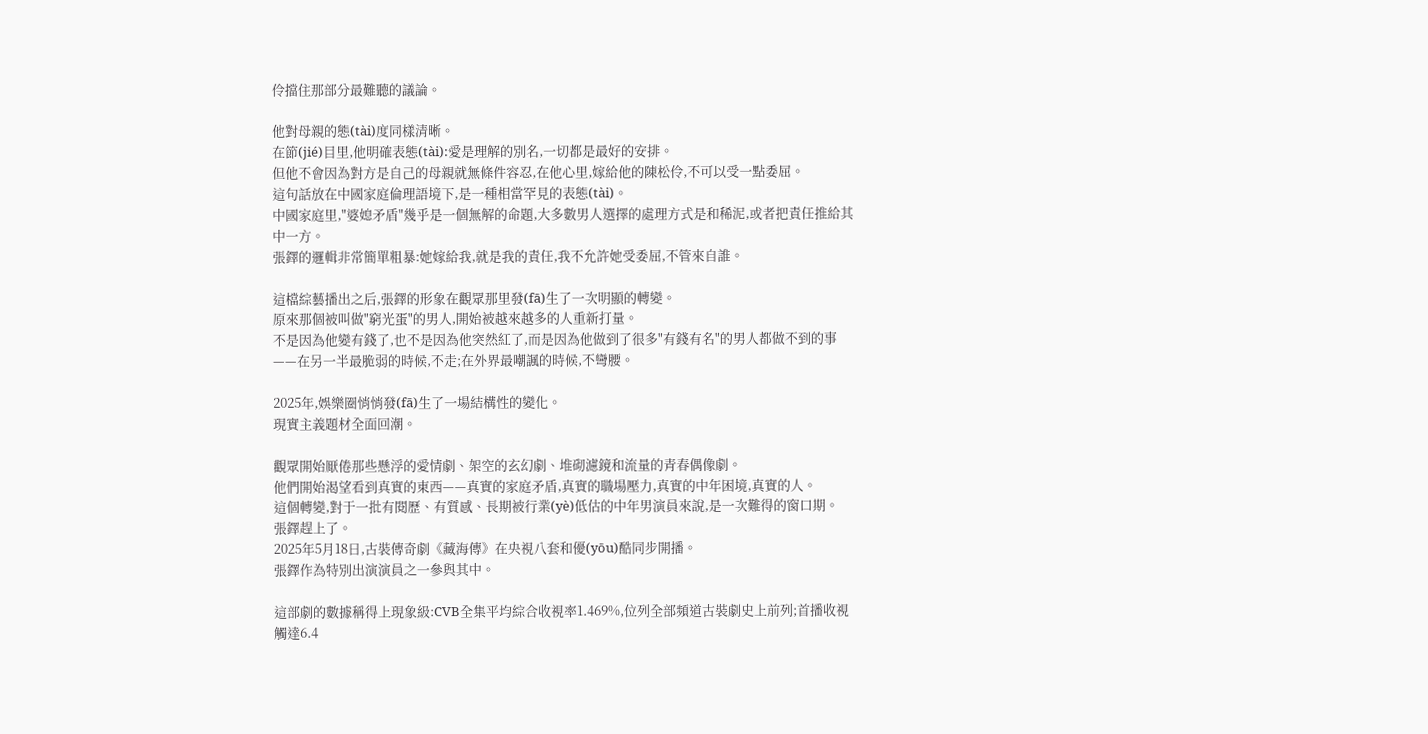伶擋住那部分最難聽的議論。

他對母親的態(tài)度同樣清晰。
在節(jié)目里,他明確表態(tài):愛是理解的別名,一切都是最好的安排。
但他不會因為對方是自己的母親就無條件容忍,在他心里,嫁給他的陳松伶,不可以受一點委屈。
這句話放在中國家庭倫理語境下,是一種相當罕見的表態(tài)。
中國家庭里,"婆媳矛盾"幾乎是一個無解的命題,大多數男人選擇的處理方式是和稀泥,或者把責任推給其中一方。
張鐸的邏輯非常簡單粗暴:她嫁給我,就是我的責任,我不允許她受委屈,不管來自誰。

這檔綜藝播出之后,張鐸的形象在觀眾那里發(fā)生了一次明顯的轉變。
原來那個被叫做"窮光蛋"的男人,開始被越來越多的人重新打量。
不是因為他變有錢了,也不是因為他突然紅了,而是因為他做到了很多"有錢有名"的男人都做不到的事——在另一半最脆弱的時候,不走;在外界最嘲諷的時候,不彎腰。

2025年,娛樂圈悄悄發(fā)生了一場結構性的變化。
現實主義題材全面回潮。

觀眾開始厭倦那些懸浮的愛情劇、架空的玄幻劇、堆砌濾鏡和流量的青春偶像劇。
他們開始渴望看到真實的東西——真實的家庭矛盾,真實的職場壓力,真實的中年困境,真實的人。
這個轉變,對于一批有閱歷、有質感、長期被行業(yè)低估的中年男演員來說,是一次難得的窗口期。
張鐸趕上了。
2025年5月18日,古裝傳奇劇《藏海傳》在央視八套和優(yōu)酷同步開播。
張鐸作為特別出演演員之一參與其中。

這部劇的數據稱得上現象級:CVB全集平均綜合收視率1.469%,位列全部頻道古裝劇史上前列;首播收視觸達6.4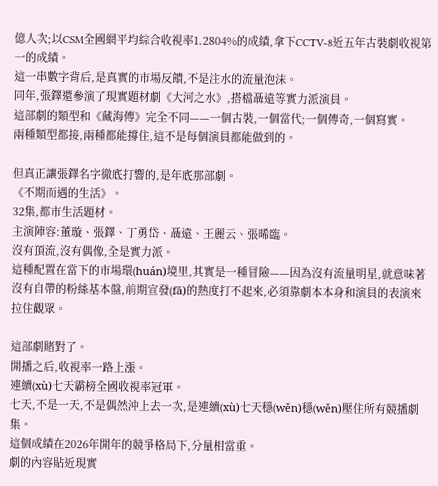億人次;以CSM全國網平均綜合收視率1.2804%的成績,拿下CCTV-8近五年古裝劇收視第一的成績。
這一串數字背后,是真實的市場反饋,不是注水的流量泡沫。
同年,張鐸還參演了現實題材劇《大河之水》,搭檔聶遠等實力派演員。
這部劇的類型和《藏海傳》完全不同——一個古裝,一個當代;一個傳奇,一個寫實。
兩種類型都接,兩種都能撐住,這不是每個演員都能做到的。

但真正讓張鐸名字徹底打響的,是年底那部劇。
《不期而遇的生活》。
32集,都市生活題材。
主演陣容:董璇、張鐸、丁勇岱、聶遠、王麗云、張晞臨。
沒有頂流,沒有偶像,全是實力派。
這種配置在當下的市場環(huán)境里,其實是一種冒險——因為沒有流量明星,就意味著沒有自帶的粉絲基本盤,前期宣發(fā)的熱度打不起來,必須靠劇本本身和演員的表演來拉住觀眾。

這部劇賭對了。
開播之后,收視率一路上漲。
連續(xù)七天霸榜全國收視率冠軍。
七天,不是一天,不是偶然沖上去一次,是連續(xù)七天穩(wěn)穩(wěn)壓住所有競播劇集。
這個成績在2026年開年的競爭格局下,分量相當重。
劇的內容貼近現實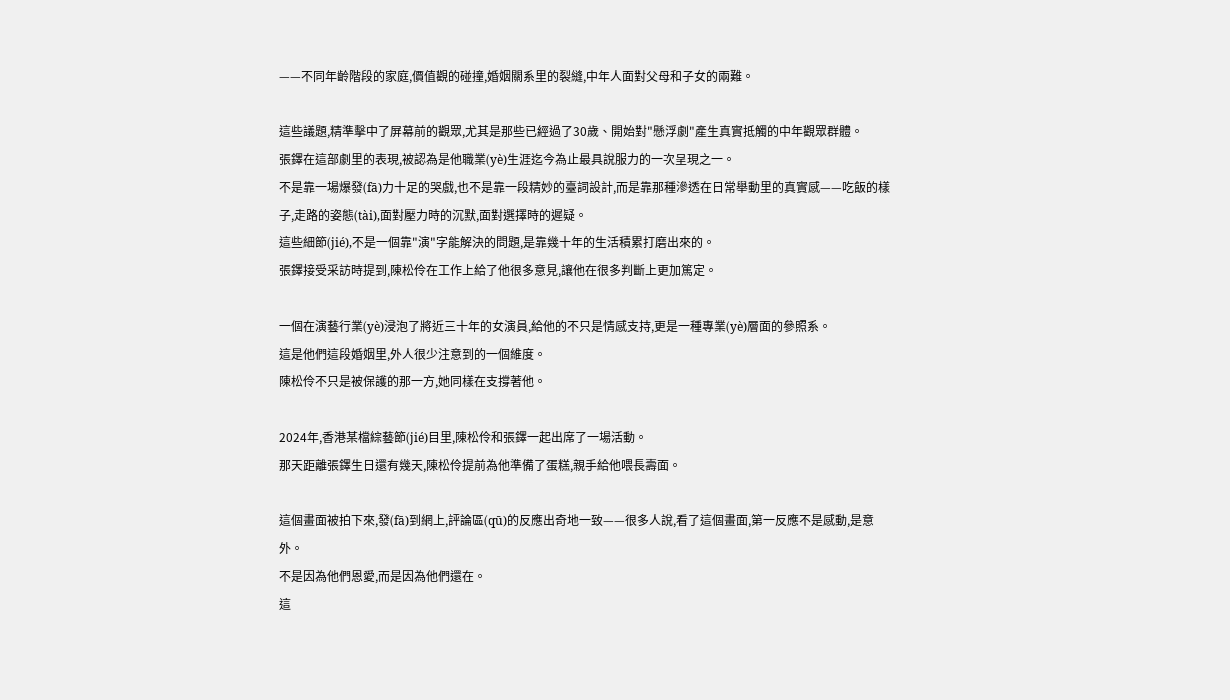——不同年齡階段的家庭,價值觀的碰撞,婚姻關系里的裂縫,中年人面對父母和子女的兩難。

這些議題,精準擊中了屏幕前的觀眾,尤其是那些已經過了30歲、開始對"懸浮劇"產生真實抵觸的中年觀眾群體。
張鐸在這部劇里的表現,被認為是他職業(yè)生涯迄今為止最具說服力的一次呈現之一。
不是靠一場爆發(fā)力十足的哭戲,也不是靠一段精妙的臺詞設計,而是靠那種滲透在日常舉動里的真實感——吃飯的樣子,走路的姿態(tài),面對壓力時的沉默,面對選擇時的遲疑。
這些細節(jié),不是一個靠"演"字能解決的問題,是靠幾十年的生活積累打磨出來的。
張鐸接受采訪時提到,陳松伶在工作上給了他很多意見,讓他在很多判斷上更加篤定。

一個在演藝行業(yè)浸泡了將近三十年的女演員,給他的不只是情感支持,更是一種專業(yè)層面的參照系。
這是他們這段婚姻里,外人很少注意到的一個維度。
陳松伶不只是被保護的那一方,她同樣在支撐著他。

2024年,香港某檔綜藝節(jié)目里,陳松伶和張鐸一起出席了一場活動。
那天距離張鐸生日還有幾天,陳松伶提前為他準備了蛋糕,親手給他喂長壽面。

這個畫面被拍下來,發(fā)到網上,評論區(qū)的反應出奇地一致——很多人說,看了這個畫面,第一反應不是感動,是意外。
不是因為他們恩愛,而是因為他們還在。
這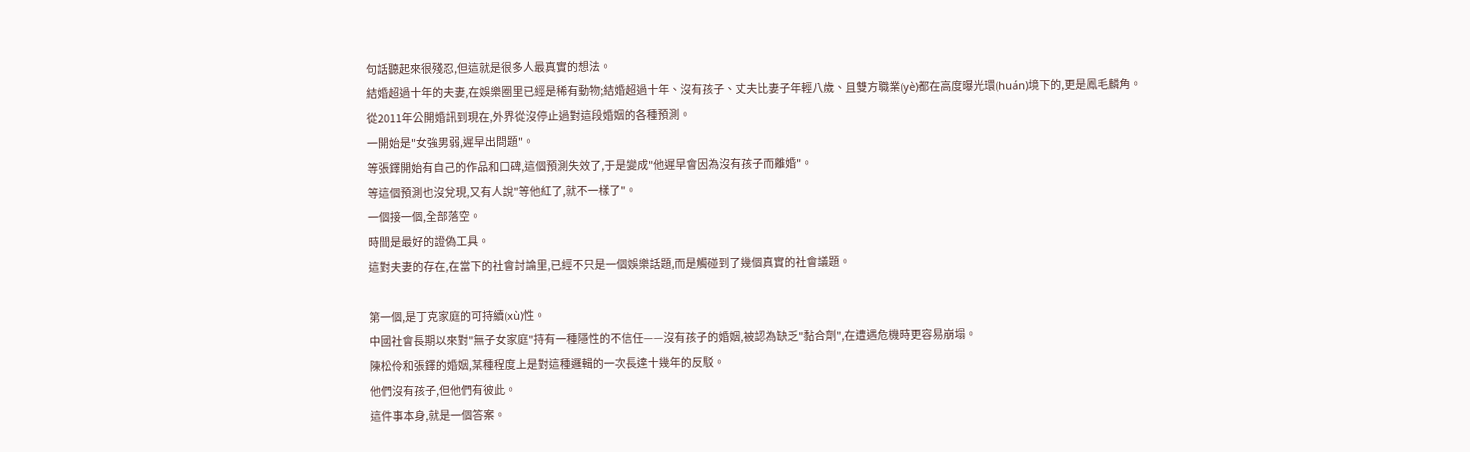句話聽起來很殘忍,但這就是很多人最真實的想法。
結婚超過十年的夫妻,在娛樂圈里已經是稀有動物;結婚超過十年、沒有孩子、丈夫比妻子年輕八歲、且雙方職業(yè)都在高度曝光環(huán)境下的,更是鳳毛麟角。
從2011年公開婚訊到現在,外界從沒停止過對這段婚姻的各種預測。
一開始是"女強男弱,遲早出問題"。
等張鐸開始有自己的作品和口碑,這個預測失效了,于是變成"他遲早會因為沒有孩子而離婚"。
等這個預測也沒兌現,又有人說"等他紅了,就不一樣了"。
一個接一個,全部落空。
時間是最好的證偽工具。
這對夫妻的存在,在當下的社會討論里,已經不只是一個娛樂話題,而是觸碰到了幾個真實的社會議題。

第一個,是丁克家庭的可持續(xù)性。
中國社會長期以來對"無子女家庭"持有一種隱性的不信任——沒有孩子的婚姻,被認為缺乏"黏合劑",在遭遇危機時更容易崩塌。
陳松伶和張鐸的婚姻,某種程度上是對這種邏輯的一次長達十幾年的反駁。
他們沒有孩子,但他們有彼此。
這件事本身,就是一個答案。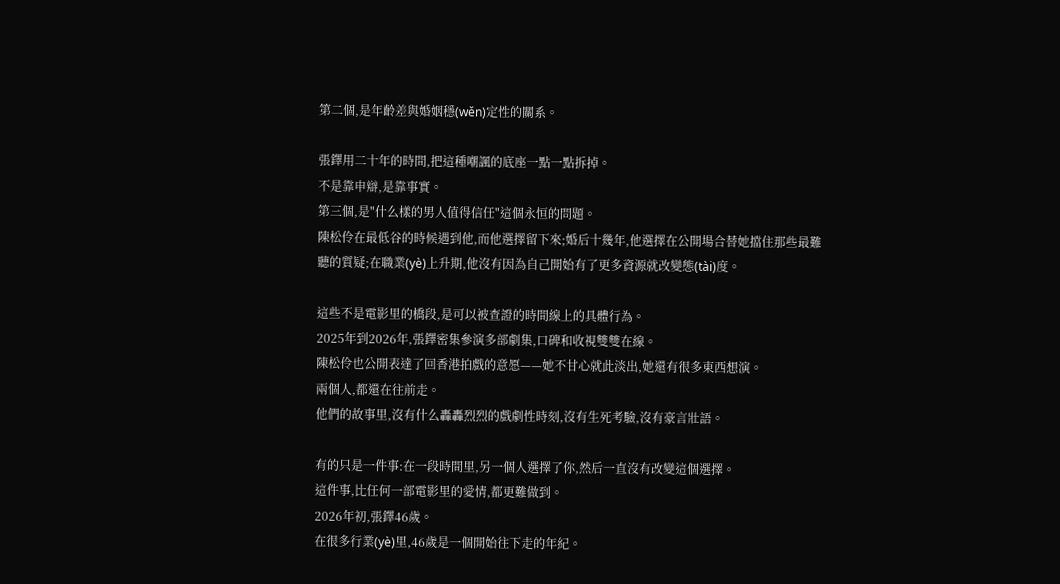第二個,是年齡差與婚姻穩(wěn)定性的關系。

張鐸用二十年的時間,把這種嘲諷的底座一點一點拆掉。
不是靠申辯,是靠事實。
第三個,是"什么樣的男人值得信任"這個永恒的問題。
陳松伶在最低谷的時候遇到他,而他選擇留下來;婚后十幾年,他選擇在公開場合替她擋住那些最難聽的質疑;在職業(yè)上升期,他沒有因為自己開始有了更多資源就改變態(tài)度。

這些不是電影里的橋段,是可以被查證的時間線上的具體行為。
2025年到2026年,張鐸密集參演多部劇集,口碑和收視雙雙在線。
陳松伶也公開表達了回香港拍戲的意愿——她不甘心就此淡出,她還有很多東西想演。
兩個人,都還在往前走。
他們的故事里,沒有什么轟轟烈烈的戲劇性時刻,沒有生死考驗,沒有豪言壯語。

有的只是一件事:在一段時間里,另一個人選擇了你,然后一直沒有改變這個選擇。
這件事,比任何一部電影里的愛情,都更難做到。
2026年初,張鐸46歲。
在很多行業(yè)里,46歲是一個開始往下走的年紀。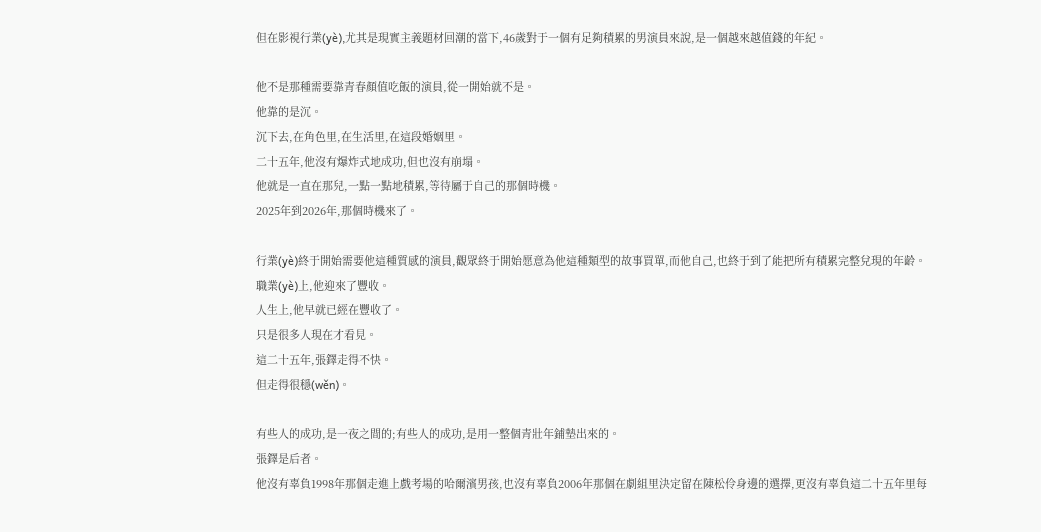但在影視行業(yè),尤其是現實主義題材回潮的當下,46歲對于一個有足夠積累的男演員來說,是一個越來越值錢的年紀。

他不是那種需要靠青春顏值吃飯的演員,從一開始就不是。
他靠的是沉。
沉下去,在角色里,在生活里,在這段婚姻里。
二十五年,他沒有爆炸式地成功,但也沒有崩塌。
他就是一直在那兒,一點一點地積累,等待屬于自己的那個時機。
2025年到2026年,那個時機來了。

行業(yè)終于開始需要他這種質感的演員,觀眾終于開始愿意為他這種類型的故事買單,而他自己,也終于到了能把所有積累完整兌現的年齡。
職業(yè)上,他迎來了豐收。
人生上,他早就已經在豐收了。
只是很多人現在才看見。
這二十五年,張鐸走得不快。
但走得很穩(wěn)。

有些人的成功,是一夜之間的;有些人的成功,是用一整個青壯年鋪墊出來的。
張鐸是后者。
他沒有辜負1998年那個走進上戲考場的哈爾濱男孩,也沒有辜負2006年那個在劇組里決定留在陳松伶身邊的選擇,更沒有辜負這二十五年里每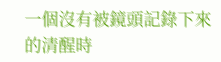一個沒有被鏡頭記錄下來的清醒時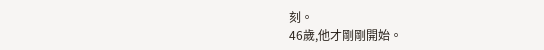刻。
46歲,他才剛剛開始。